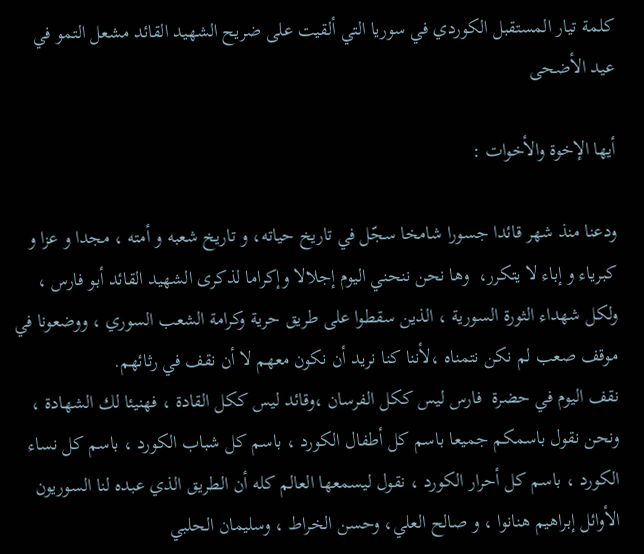كلمة تيار المستقبل الكوردي في سوريا التي ألقيت على ضريح الشهيد القائد مشعل التمو في عيد الأضحى

أيها الإخوة والأخوات :

ودعنا منذ شهر قائدا جسورا شامخا سجّل في تاريخ حياته، و تاريخ شعبه و أمته ، مجدا و عزا و كبرياء و إباء لا يتكرر،  وها نحن ننحني اليوم إجلالا وإكراما لذكرى الشهيد القائد أبو فارس ، ولكل شهداء الثورة السورية ، الذين سقطوا على طريق حرية وكرامة الشعب السوري ، ووضعونا في موقف صعب لم نكن نتمناه ،لأننا كنا نريد أن نكون معهم لا أن نقف في رثائهم.
نقف اليوم في حضرة  فارس ليس ككل الفرسان ،وقائد ليس ككل القادة ، فهنيئا لك الشهادة ، ونحن نقول باسمكم جميعا باسم كل أطفال الكورد ، باسم كل شباب الكورد ، باسم كل نساء الكورد ، باسم كل أحرار الكورد ، نقول ليسمعها العالم كله أن الطريق الذي عبده لنا السوريون الأوائل إبراهيم هنانوا ، و صالح العلي، وحسن الخراط ، وسليمان الحلبي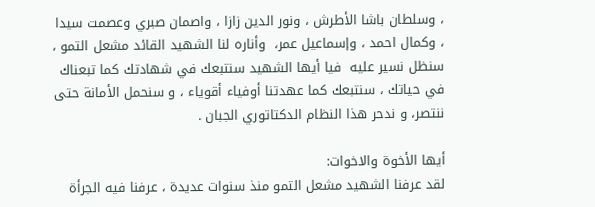، وسلطان باشا الأطرش ، ونور الدين زازا ، واصمان صبري وعصمت سيدا ، وكمال احمد ، وإسماعيل عمر،  وأناره لنا الشهيد القائد مشعل التمو ، سنظل نسير عليه  فيا أيها الشهيد سنتبعك في شهادتك كما تبعناك في حياتك ، سنتبعك كما عهدتنا أوفياء أقوياء ، و سنحمل الأمانة حتى ننتصر، و ندحر هذا النظام الدكتاتوري الجبان .

أيها الأخوة والاخوات:
لقد عرفنا الشهيد مشعل التمو منذ سنوات عديدة ، عرفنا فيه الجرأة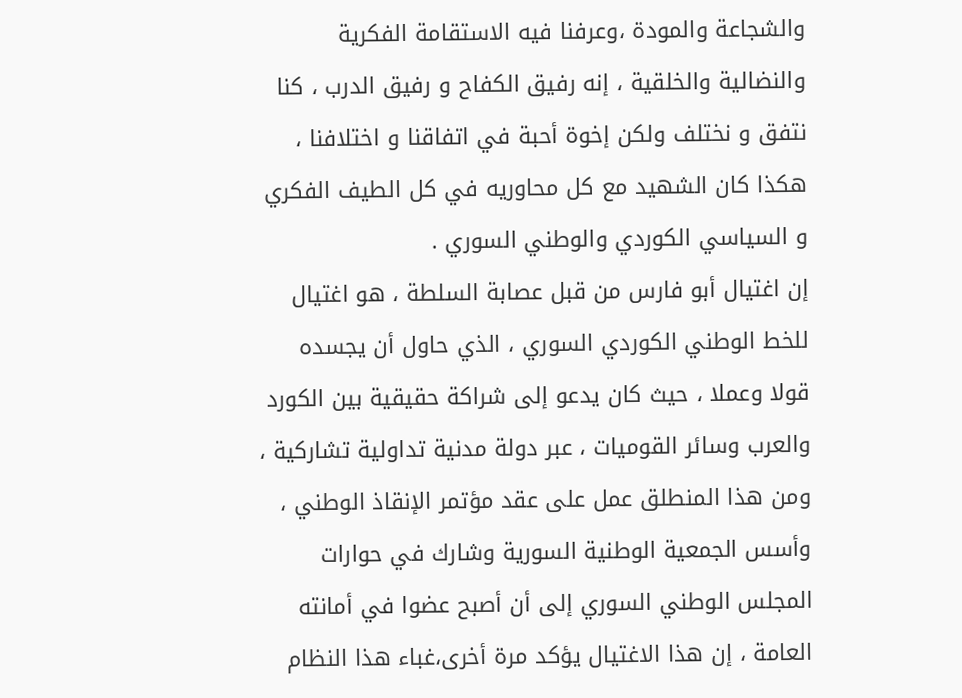والشجاعة والمودة ،وعرفنا فيه الاستقامة الفكرية والنضالية والخلقية ، إنه رفيق الكفاح و رفيق الدرب ، كنا نتفق و نختلف ولكن إخوة أحبة في اتفاقنا و اختلافنا ، هكذا كان الشهيد مع كل محاوريه في كل الطيف الفكري و السياسي الكوردي والوطني السوري .
إن اغتيال أبو فارس من قبل عصابة السلطة ، هو اغتيال للخط الوطني الكوردي السوري ، الذي حاول أن يجسده قولا وعملا ، حيث كان يدعو إلى شراكة حقيقية بين الكورد والعرب وسائر القوميات ، عبر دولة مدنية تداولية تشاركية ، ومن هذا المنطلق عمل على عقد مؤتمر الإنقاذ الوطني ، وأسس الجمعية الوطنية السورية وشارك في حوارات المجلس الوطني السوري إلى أن أصبح عضوا في أمانته العامة ، إن هذا الاغتيال يؤكد مرة أخرى،غباء هذا النظام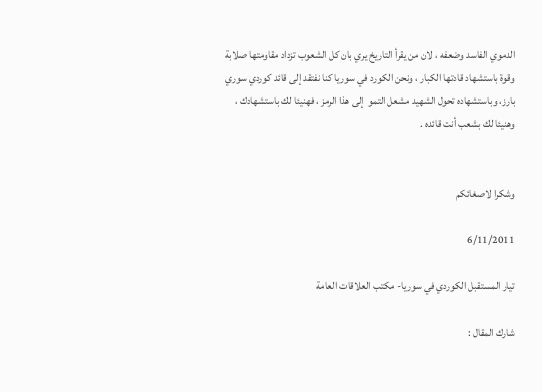الدموي الفاسد وضعفه ، لان من يقرأ التاريخ يري بان كل الشعوب تزداد مقاومتها صلابة وقوة باستشهاد قادتها الكبار ، ونحن الكورد في سوريا كنا نفتقد إلى قائد كوردي سوري بارز، وباستشهاده تحول الشهيد مشعل التمو  إلى هذا الرمز ، فهنيئا لك باستشهادك ، وهنيئا لك بشعب أنت قائده .


وشكرا لاصغائكم

6/11/2011

تيار المستقبل الكوردي في سوريا- مكتب العلاقات العامة

شارك المقال :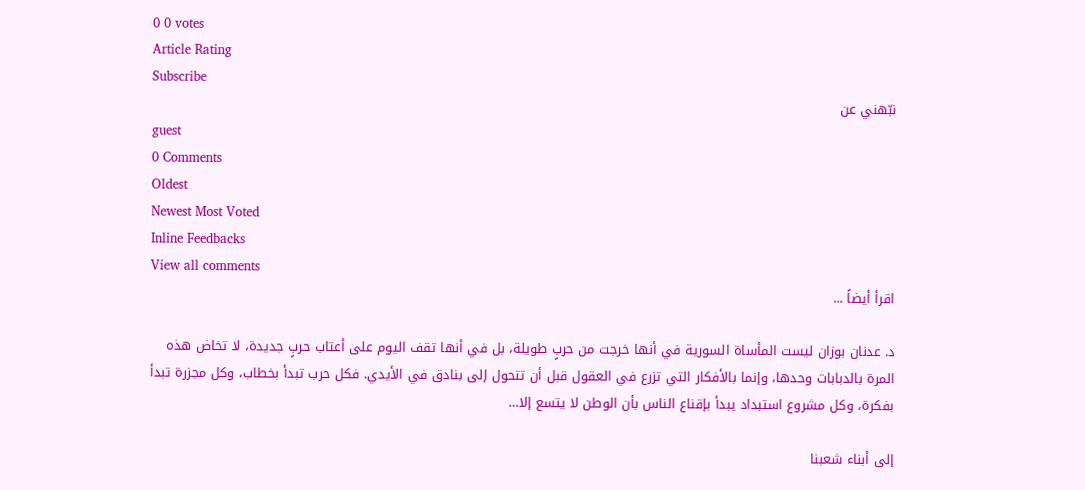0 0 votes
Article Rating
Subscribe
نبّهني عن
guest
0 Comments
Oldest
Newest Most Voted
Inline Feedbacks
View all comments
اقرأ أيضاً ...

د. عدنان بوزان ليست المأساة السورية في أنها خرجت من حربٍ طويلة، بل في أنها تقف اليوم على أعتاب حربٍ جديدة، لا تخاض هذه المرة بالدبابات وحدها، وإنما بالأفكار التي تزرع في العقول قبل أن تتحول إلى بنادق في الأيدي. فكل حرب تبدأ بخطاب، وكل مجزرة تبدأ بفكرة، وكل مشروع استبداد يبدأ بإقناع الناس بأن الوطن لا يتسع إلا…

إلى أبناء شعبنا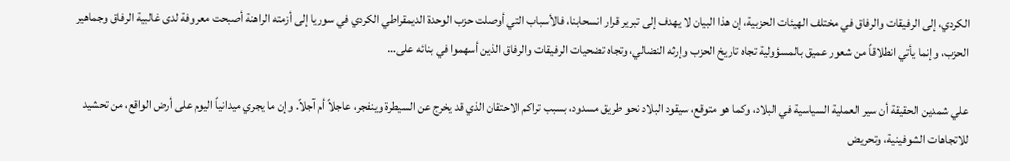الكردي، إلى الرفيقات والرفاق في مختلف الهيئات الحزبية، إن هذا البيان لا يهدف إلى تبرير قرار انسحابنا، فالأسباب التي أوصلت حزب الوحدة الديمقراطي الكردي في سوريا إلى أزمته الراهنة أصبحت معروفة لدى غالبية الرفاق وجماهير الحزب، وإنما يأتي انطلاقاً من شعور عميق بالمسؤولية تجاه تاريخ الحزب وإرثه النضالي، وتجاه تضحيات الرفيقات والرفاق الذين أسهموا في بنائه على…

علي شمدين الحقيقة أن سير العملية السياسية في البلاد، وكما هو متوقع، سيقود البلاد نحو طريق مسدود، بسبب تراكم الاحتقان الذي قد يخرج عن السيطرة وينفجر، عاجلاً أم آجلاً. وإن ما يجري ميدانياً اليوم على أرض الواقع، من تحشيد للاتجاهات الشوفينية، وتحريض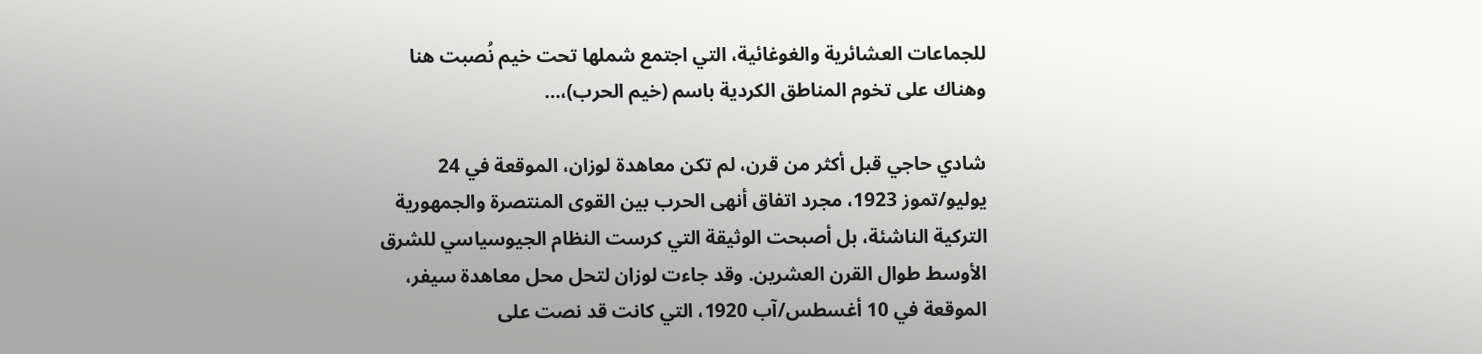للجماعات العشائرية والغوغائية، التي اجتمع شملها تحت خيم نُصبت هنا وهناك على تخوم المناطق الكردية باسم (خيم الحرب)،…

شادي حاجي قبل أكثر من قرن، لم تكن معاهدة لوزان، الموقعة في 24 يوليو/تموز 1923، مجرد اتفاق أنهى الحرب بين القوى المنتصرة والجمهورية التركية الناشئة، بل أصبحت الوثيقة التي كرست النظام الجيوسياسي للشرق الأوسط طوال القرن العشرين. وقد جاءت لوزان لتحل محل معاهدة سيفر، الموقعة في 10 أغسطس/آب 1920، التي كانت قد نصت على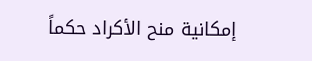إمكانية منح الأكراد حكماً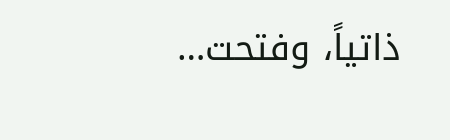ذاتياً، وفتحت…